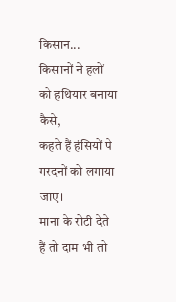किसान...
किसानों ने हलों को हथियार बनाया कैसे,
कहते हैं हंसियों पे गरदनों को लगाया जाए।
माना के रोटी देते हैं तो दाम भी तो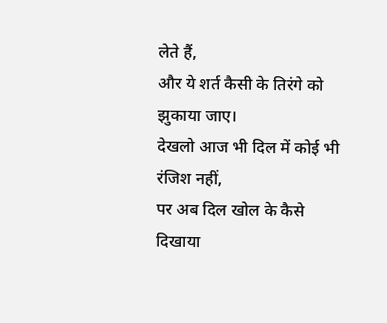लेते हैं,
और ये शर्त कैसी के तिरंगे को झुकाया जाए।
देखलो आज भी दिल में कोई भी रंजिश नहीं,
पर अब दिल खोल के कैसे दिखाया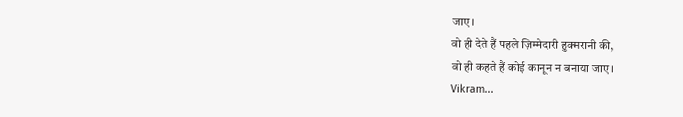जाए।
वो ही देते हैं पहले ज़िम्मेदारी हुक्मरानी की,
वो ही कहते हैं कोई कानून न बनाया जाए।
Vikram...